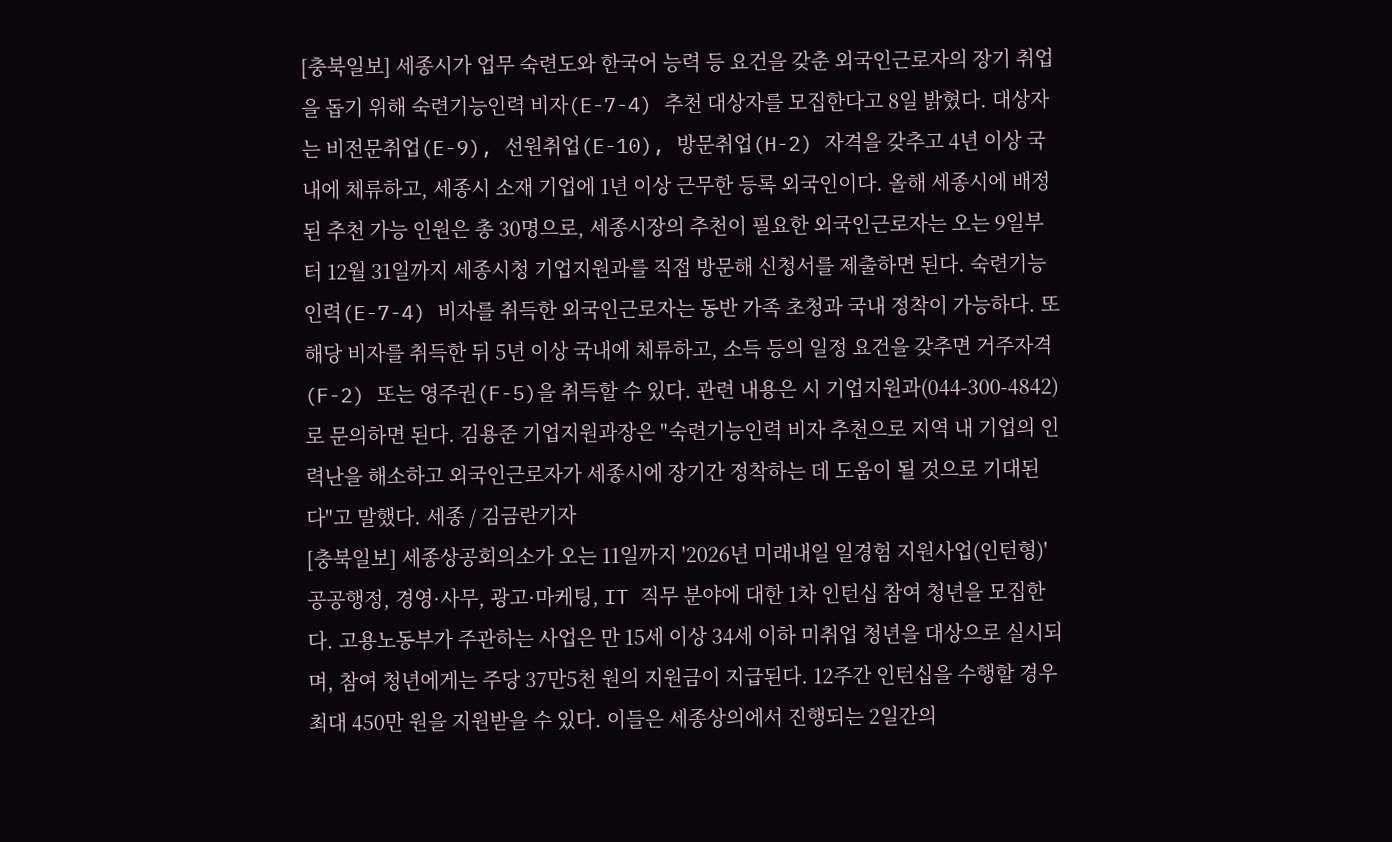[충북일보] 세종시가 업무 숙련도와 한국어 능력 등 요건을 갖춘 외국인근로자의 장기 취업을 돕기 위해 숙련기능인력 비자(E-7-4) 추천 대상자를 모집한다고 8일 밝혔다. 대상자는 비전문취업(E-9), 선원취업(E-10), 방문취업(H-2) 자격을 갖추고 4년 이상 국내에 체류하고, 세종시 소재 기업에 1년 이상 근무한 등록 외국인이다. 올해 세종시에 배정된 추천 가능 인원은 총 30명으로, 세종시장의 추천이 필요한 외국인근로자는 오는 9일부터 12월 31일까지 세종시청 기업지원과를 직접 방문해 신청서를 제출하면 된다. 숙련기능인력(E-7-4) 비자를 취득한 외국인근로자는 동반 가족 초청과 국내 정착이 가능하다. 또 해당 비자를 취득한 뒤 5년 이상 국내에 체류하고, 소득 등의 일정 요건을 갖추면 거주자격(F-2) 또는 영주권(F-5)을 취득할 수 있다. 관련 내용은 시 기업지원과(044-300-4842)로 문의하면 된다. 김용준 기업지원과장은 "숙련기능인력 비자 추천으로 지역 내 기업의 인력난을 해소하고 외국인근로자가 세종시에 장기간 정착하는 데 도움이 될 것으로 기대된다"고 말했다. 세종 / 김금란기자
[충북일보] 세종상공회의소가 오는 11일까지 '2026년 미래내일 일경험 지원사업(인턴형)' 공공행정, 경영·사무, 광고·마케팅, IT 직무 분야에 대한 1차 인턴십 참여 청년을 모집한다. 고용노동부가 주관하는 사업은 만 15세 이상 34세 이하 미취업 청년을 대상으로 실시되며, 참여 청년에게는 주당 37만5천 원의 지원금이 지급된다. 12주간 인턴십을 수행할 경우 최대 450만 원을 지원받을 수 있다. 이들은 세종상의에서 진행되는 2일간의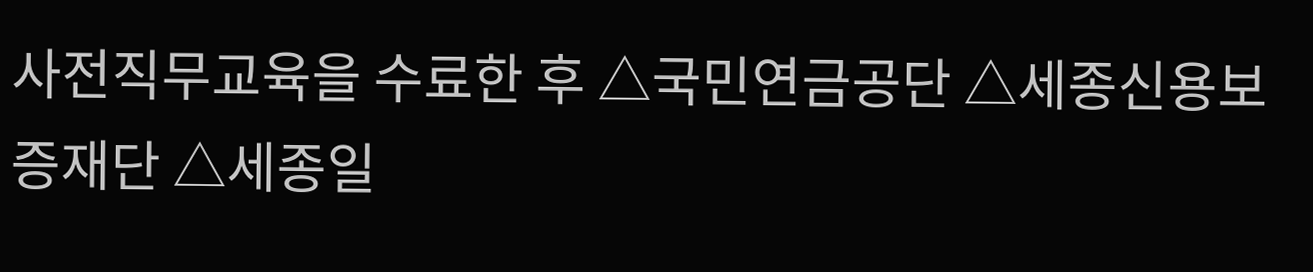사전직무교육을 수료한 후 △국민연금공단 △세종신용보증재단 △세종일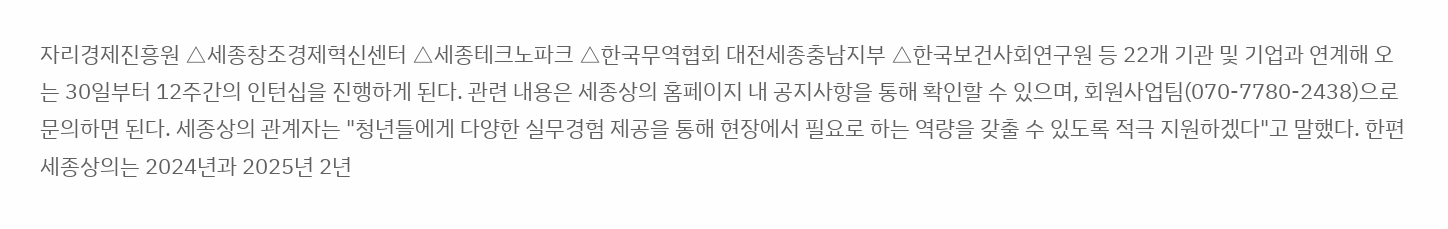자리경제진흥원 △세종창조경제혁신센터 △세종테크노파크 △한국무역협회 대전세종충남지부 △한국보건사회연구원 등 22개 기관 및 기업과 연계해 오는 30일부터 12주간의 인턴십을 진행하게 된다. 관련 내용은 세종상의 홈페이지 내 공지사항을 통해 확인할 수 있으며, 회원사업팀(070-7780-2438)으로 문의하면 된다. 세종상의 관계자는 "청년들에게 다양한 실무경험 제공을 통해 현장에서 필요로 하는 역량을 갖출 수 있도록 적극 지원하겠다"고 말했다. 한편 세종상의는 2024년과 2025년 2년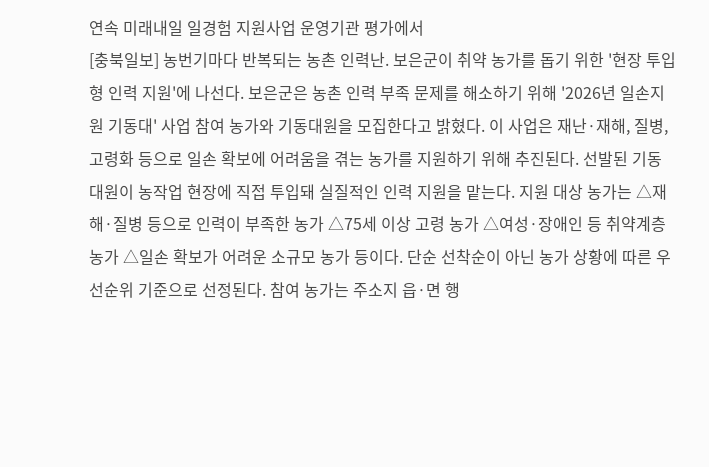연속 미래내일 일경험 지원사업 운영기관 평가에서
[충북일보] 농번기마다 반복되는 농촌 인력난. 보은군이 취약 농가를 돕기 위한 '현장 투입형 인력 지원'에 나선다. 보은군은 농촌 인력 부족 문제를 해소하기 위해 '2026년 일손지원 기동대' 사업 참여 농가와 기동대원을 모집한다고 밝혔다. 이 사업은 재난·재해, 질병, 고령화 등으로 일손 확보에 어려움을 겪는 농가를 지원하기 위해 추진된다. 선발된 기동대원이 농작업 현장에 직접 투입돼 실질적인 인력 지원을 맡는다. 지원 대상 농가는 △재해·질병 등으로 인력이 부족한 농가 △75세 이상 고령 농가 △여성·장애인 등 취약계층 농가 △일손 확보가 어려운 소규모 농가 등이다. 단순 선착순이 아닌 농가 상황에 따른 우선순위 기준으로 선정된다. 참여 농가는 주소지 읍·면 행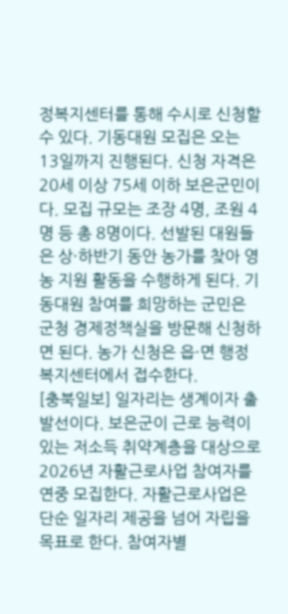정복지센터를 통해 수시로 신청할 수 있다. 기동대원 모집은 오는 13일까지 진행된다. 신청 자격은 20세 이상 75세 이하 보은군민이다. 모집 규모는 조장 4명, 조원 4명 등 총 8명이다. 선발된 대원들은 상·하반기 동안 농가를 찾아 영농 지원 활동을 수행하게 된다. 기동대원 참여를 희망하는 군민은 군청 경제정책실을 방문해 신청하면 된다. 농가 신청은 읍·면 행정복지센터에서 접수한다.
[충북일보] 일자리는 생계이자 출발선이다. 보은군이 근로 능력이 있는 저소득 취약계층을 대상으로 2026년 자활근로사업 참여자를 연중 모집한다. 자활근로사업은 단순 일자리 제공을 넘어 자립을 목표로 한다. 참여자별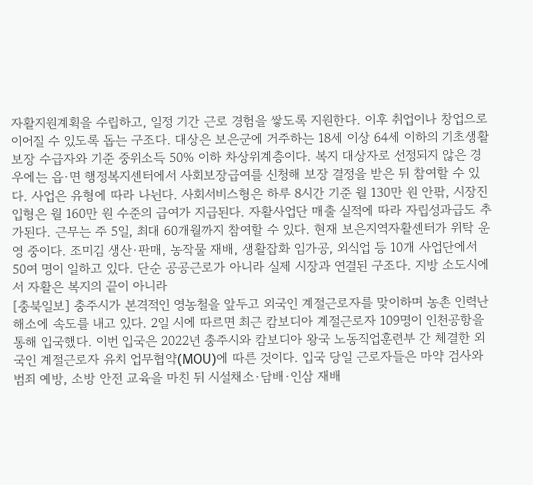자활지원계획을 수립하고, 일정 기간 근로 경험을 쌓도록 지원한다. 이후 취업이나 창업으로 이어질 수 있도록 돕는 구조다. 대상은 보은군에 거주하는 18세 이상 64세 이하의 기초생활보장 수급자와 기준 중위소득 50% 이하 차상위계층이다. 복지 대상자로 선정되지 않은 경우에는 읍·면 행정복지센터에서 사회보장급여를 신청해 보장 결정을 받은 뒤 참여할 수 있다. 사업은 유형에 따라 나뉜다. 사회서비스형은 하루 8시간 기준 월 130만 원 안팎, 시장진입형은 월 160만 원 수준의 급여가 지급된다. 자활사업단 매출 실적에 따라 자립성과급도 추가된다. 근무는 주 5일, 최대 60개월까지 참여할 수 있다. 현재 보은지역자활센터가 위탁 운영 중이다. 조미김 생산·판매, 농작물 재배, 생활잡화 임가공, 외식업 등 10개 사업단에서 50여 명이 일하고 있다. 단순 공공근로가 아니라 실제 시장과 연결된 구조다. 지방 소도시에서 자활은 복지의 끝이 아니라
[충북일보] 충주시가 본격적인 영농철을 앞두고 외국인 계절근로자를 맞이하며 농촌 인력난 해소에 속도를 내고 있다. 2일 시에 따르면 최근 캄보디아 계절근로자 109명이 인천공항을 통해 입국했다. 이번 입국은 2022년 충주시와 캄보디아 왕국 노동직업훈련부 간 체결한 외국인 계절근로자 유치 업무협약(MOU)에 따른 것이다. 입국 당일 근로자들은 마약 검사와 범죄 예방, 소방 안전 교육을 마친 뒤 시설채소·담배·인삼 재배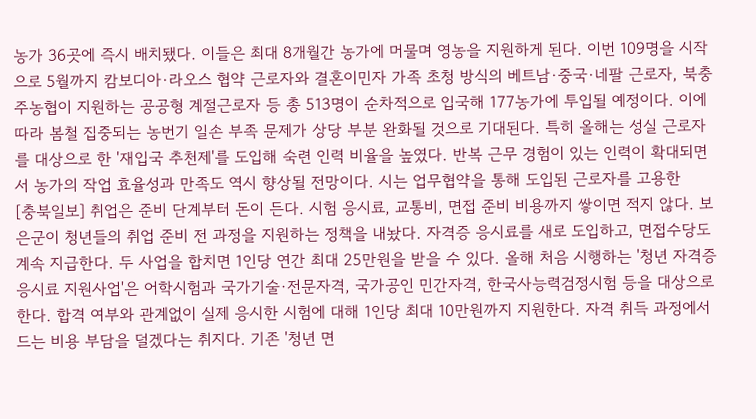농가 36곳에 즉시 배치됐다. 이들은 최대 8개월간 농가에 머물며 영농을 지원하게 된다. 이번 109명을 시작으로 5월까지 캄보디아·라오스 협약 근로자와 결혼이민자 가족 초청 방식의 베트남·중국·네팔 근로자, 북충주농협이 지원하는 공공형 계절근로자 등 총 513명이 순차적으로 입국해 177농가에 투입될 예정이다. 이에 따라 봄철 집중되는 농번기 일손 부족 문제가 상당 부분 완화될 것으로 기대된다. 특히 올해는 성실 근로자를 대상으로 한 '재입국 추천제'를 도입해 숙련 인력 비율을 높였다. 반복 근무 경험이 있는 인력이 확대되면서 농가의 작업 효율성과 만족도 역시 향상될 전망이다. 시는 업무협약을 통해 도입된 근로자를 고용한
[충북일보] 취업은 준비 단계부터 돈이 든다. 시험 응시료, 교통비, 면접 준비 비용까지 쌓이면 적지 않다. 보은군이 청년들의 취업 준비 전 과정을 지원하는 정책을 내놨다. 자격증 응시료를 새로 도입하고, 면접수당도 계속 지급한다. 두 사업을 합치면 1인당 연간 최대 25만원을 받을 수 있다. 올해 처음 시행하는 '청년 자격증 응시료 지원사업'은 어학시험과 국가기술·전문자격, 국가공인 민간자격, 한국사능력검정시험 등을 대상으로 한다. 합격 여부와 관계없이 실제 응시한 시험에 대해 1인당 최대 10만원까지 지원한다. 자격 취득 과정에서 드는 비용 부담을 덜겠다는 취지다. 기존 '청년 면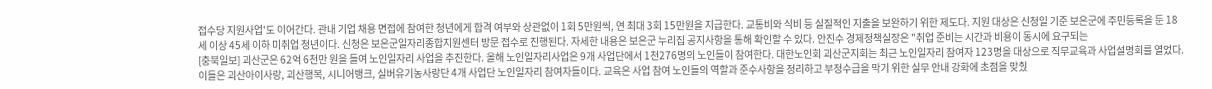접수당 지원사업'도 이어간다. 관내 기업 채용 면접에 참여한 청년에게 합격 여부와 상관없이 1회 5만원씩, 연 최대 3회 15만원을 지급한다. 교통비와 식비 등 실질적인 지출을 보완하기 위한 제도다. 지원 대상은 신청일 기준 보은군에 주민등록을 둔 18세 이상 45세 이하 미취업 청년이다. 신청은 보은군일자리종합지원센터 방문 접수로 진행된다. 자세한 내용은 보은군 누리집 공지사항을 통해 확인할 수 있다. 안진수 경제정책실장은 "취업 준비는 시간과 비용이 동시에 요구되는
[충북일보] 괴산군은 62억 6천만 원을 들여 노인일자리 사업을 추진한다. 올해 노인일자리사업은 9개 사업단에서 1천276명의 노인들이 참여한다. 대한노인회 괴산군지회는 최근 노인일자리 참여자 123명을 대상으로 직무교육과 사업설명회를 열었다. 이들은 괴산아이사랑, 괴산행복, 시니어뱅크, 실버유기농사랑단 4개 사업단 노인일자리 참여자들이다. 교육은 사업 참여 노인들의 역할과 준수사항을 정리하고 부정수급을 막기 위한 실무 안내 강화에 초점을 맞췄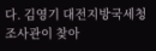다. 김영기 대전지방국세청 조사관이 찾아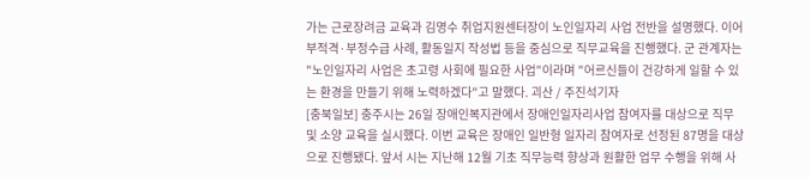가는 근로장려금 교육과 김명수 취업지원센터장이 노인일자리 사업 전반을 설명했다. 이어 부적격·부정수급 사례, 활동일지 작성법 등을 중심으로 직무교육을 진행했다. 군 관계자는 "노인일자리 사업은 초고령 사회에 필요한 사업"이라며 "어르신들이 건강하게 일할 수 있는 환경을 만들기 위해 노력하겠다"고 말했다. 괴산 / 주진석기자
[충북일보] 충주시는 26일 장애인복지관에서 장애인일자리사업 참여자를 대상으로 직무 및 소양 교육을 실시했다. 이번 교육은 장애인 일반형 일자리 참여자로 선정된 87명을 대상으로 진행됐다. 앞서 시는 지난해 12월 기초 직무능력 향상과 원활한 업무 수행을 위해 사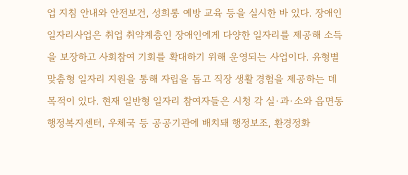업 지침 안내와 안전보건, 성희롱 예방 교육 등을 실시한 바 있다. 장애인일자리사업은 취업 취약계층인 장애인에게 다양한 일자리를 제공해 소득을 보장하고 사회참여 기회를 확대하기 위해 운영되는 사업이다. 유형별 맞춤형 일자리 지원을 통해 자립을 돕고 직장 생활 경험을 제공하는 데 목적이 있다. 현재 일반형 일자리 참여자들은 시청 각 실·과·소와 읍면동 행정복지센터, 우체국 등 공공기관에 배치돼 행정보조, 환경정화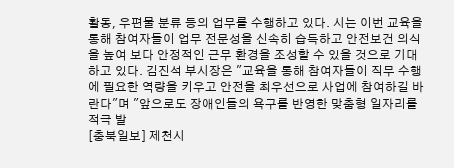활동, 우편물 분류 등의 업무를 수행하고 있다. 시는 이번 교육을 통해 참여자들이 업무 전문성을 신속히 습득하고 안전보건 의식을 높여 보다 안정적인 근무 환경을 조성할 수 있을 것으로 기대하고 있다. 김진석 부시장은 "교육을 통해 참여자들이 직무 수행에 필요한 역량을 키우고 안전을 최우선으로 사업에 참여하길 바란다"며 "앞으로도 장애인들의 욕구를 반영한 맞춤형 일자리를 적극 발
[충북일보] 제천시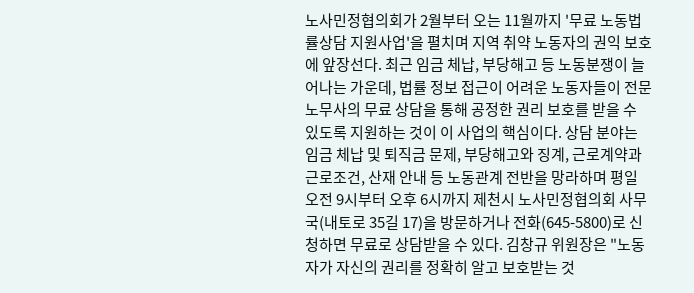노사민정협의회가 2월부터 오는 11월까지 '무료 노동법률상담 지원사업'을 펼치며 지역 취약 노동자의 권익 보호에 앞장선다. 최근 임금 체납, 부당해고 등 노동분쟁이 늘어나는 가운데, 법률 정보 접근이 어려운 노동자들이 전문 노무사의 무료 상담을 통해 공정한 권리 보호를 받을 수 있도록 지원하는 것이 이 사업의 핵심이다. 상담 분야는 임금 체납 및 퇴직금 문제, 부당해고와 징계, 근로계약과 근로조건, 산재 안내 등 노동관계 전반을 망라하며 평일 오전 9시부터 오후 6시까지 제천시 노사민정협의회 사무국(내토로 35길 17)을 방문하거나 전화(645-5800)로 신청하면 무료로 상담받을 수 있다. 김창규 위원장은 "노동자가 자신의 권리를 정확히 알고 보호받는 것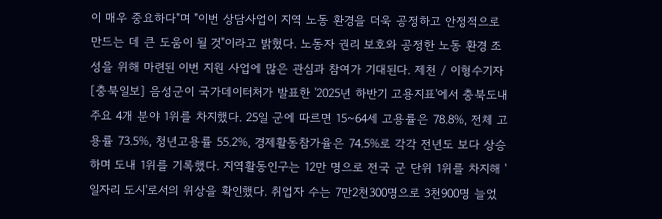이 매우 중요하다"며 "이번 상담사업이 지역 노동 환경을 더욱 공정하고 안정적으로 만드는 데 큰 도움이 될 것"이라고 밝혔다. 노동자 권리 보호와 공정한 노동 환경 조성을 위해 마련된 이번 지원 사업에 많은 관심과 참여가 기대된다. 제천 / 이형수기자
[충북일보] 음성군이 국가데이터처가 발표한 '2025년 하반기 고용지표'에서 충북도내 주요 4개 분야 1위를 차지했다. 25일 군에 따르면 15~64세 고용률은 78.8%, 전체 고용률 73.5%, 청년고용률 55.2%, 경제활동참가율은 74.5%로 각각 전년도 보다 상승하며 도내 1위를 기록했다. 지역활동인구는 12만 명으로 전국 군 단위 1위를 차지해 '일자리 도시'로서의 위상을 확인했다. 취업자 수는 7만2천300명으로 3천900명 늘었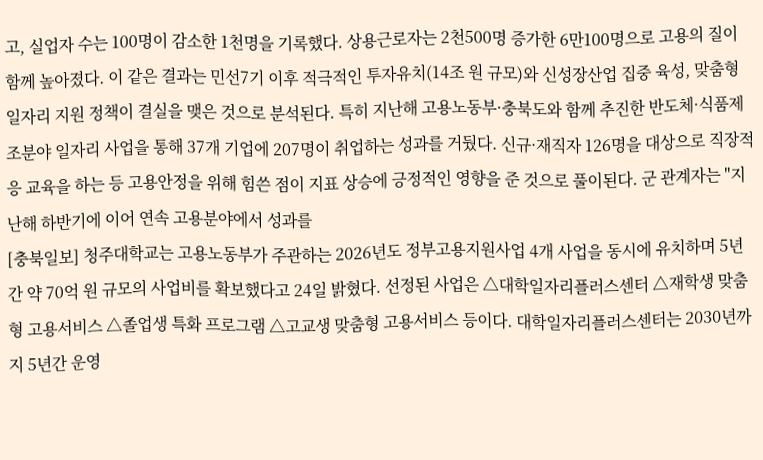고, 실업자 수는 100명이 감소한 1천명을 기록했다. 상용근로자는 2천500명 증가한 6만100명으로 고용의 질이 함께 높아졌다. 이 같은 결과는 민선7기 이후 적극적인 투자유치(14조 원 규모)와 신성장산업 집중 육성, 맞춤형 일자리 지원 정책이 결실을 맺은 것으로 분석된다. 특히 지난해 고용노동부·충북도와 함께 추진한 반도체·식품제조분야 일자리 사업을 통해 37개 기업에 207명이 취업하는 성과를 거뒀다. 신규·재직자 126명을 대상으로 직장적응 교육을 하는 등 고용안정을 위해 힘쓴 점이 지표 상승에 긍정적인 영향을 준 것으로 풀이된다. 군 관계자는 "지난해 하반기에 이어 연속 고용분야에서 성과를
[충북일보] 청주대학교는 고용노동부가 주관하는 2026년도 정부고용지원사업 4개 사업을 동시에 유치하며 5년간 약 70억 원 규모의 사업비를 확보했다고 24일 밝혔다. 선정된 사업은 △대학일자리플러스센터 △재학생 맞춤형 고용서비스 △졸업생 특화 프로그램 △고교생 맞춤형 고용서비스 등이다. 대학일자리플러스센터는 2030년까지 5년간 운영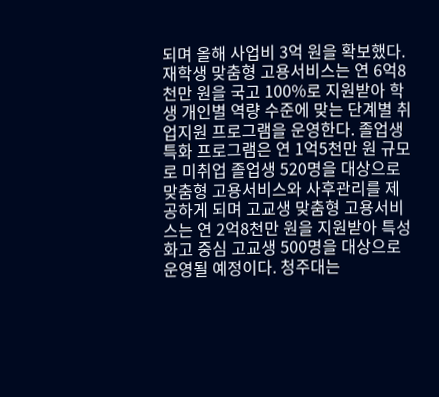되며 올해 사업비 3억 원을 확보했다. 재학생 맞춤형 고용서비스는 연 6억8천만 원을 국고 100%로 지원받아 학생 개인별 역량 수준에 맞는 단계별 취업지원 프로그램을 운영한다. 졸업생 특화 프로그램은 연 1억5천만 원 규모로 미취업 졸업생 520명을 대상으로 맞춤형 고용서비스와 사후관리를 제공하게 되며 고교생 맞춤형 고용서비스는 연 2억8천만 원을 지원받아 특성화고 중심 고교생 500명을 대상으로 운영될 예정이다. 청주대는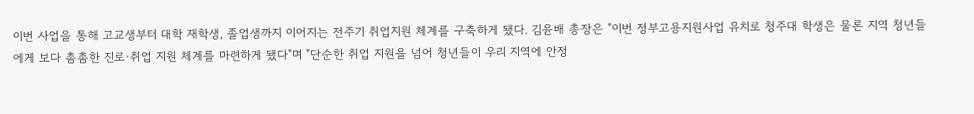이번 사업을 통해 고교생부터 대학 재학생, 졸업생까지 이어지는 전주기 취업지원 체계를 구축하게 됐다. 김윤배 총장은 "이번 정부고용지원사업 유치로 청주대 학생은 물론 지역 청년들에게 보다 촘촘한 진로·취업 지원 체계를 마련하게 됐다"며 "단순한 취업 지원을 넘어 청년들이 우리 지역에 안정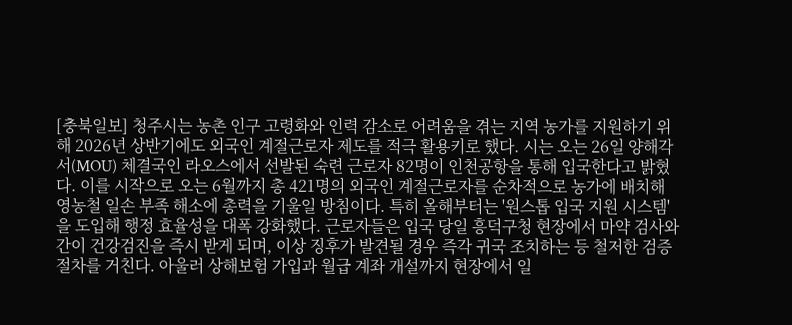[충북일보] 청주시는 농촌 인구 고령화와 인력 감소로 어려움을 겪는 지역 농가를 지원하기 위해 2026년 상반기에도 외국인 계절근로자 제도를 적극 활용키로 했다. 시는 오는 26일 양해각서(MOU) 체결국인 라오스에서 선발된 숙련 근로자 82명이 인천공항을 통해 입국한다고 밝혔다. 이를 시작으로 오는 6월까지 총 421명의 외국인 계절근로자를 순차적으로 농가에 배치해 영농철 일손 부족 해소에 총력을 기울일 방침이다. 특히 올해부터는 '원스톱 입국 지원 시스템'을 도입해 행정 효율성을 대폭 강화했다. 근로자들은 입국 당일 흥덕구청 현장에서 마약 검사와 간이 건강검진을 즉시 받게 되며, 이상 징후가 발견될 경우 즉각 귀국 조치하는 등 철저한 검증 절차를 거친다. 아울러 상해보험 가입과 월급 계좌 개설까지 현장에서 일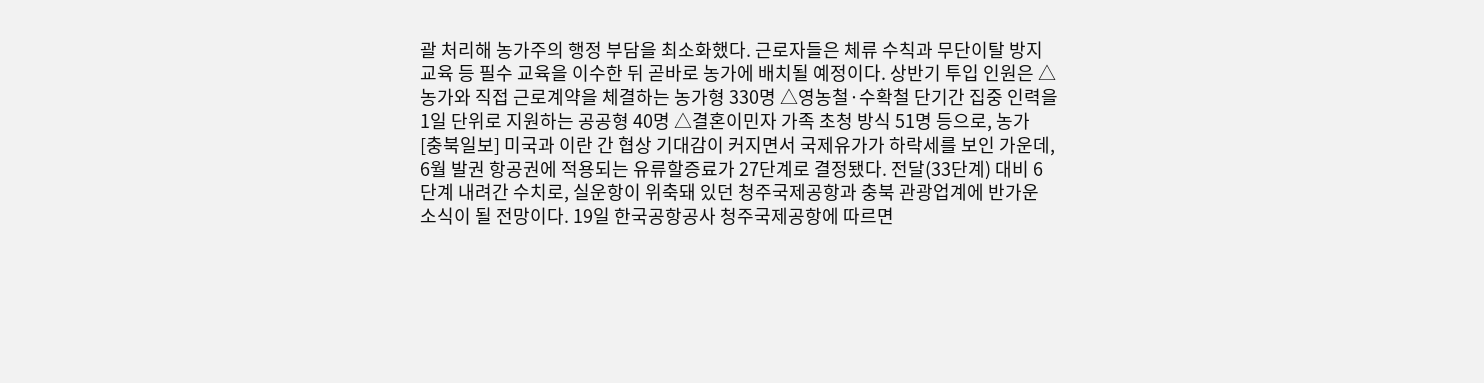괄 처리해 농가주의 행정 부담을 최소화했다. 근로자들은 체류 수칙과 무단이탈 방지 교육 등 필수 교육을 이수한 뒤 곧바로 농가에 배치될 예정이다. 상반기 투입 인원은 △농가와 직접 근로계약을 체결하는 농가형 330명 △영농철·수확철 단기간 집중 인력을 1일 단위로 지원하는 공공형 40명 △결혼이민자 가족 초청 방식 51명 등으로, 농가
[충북일보] 미국과 이란 간 협상 기대감이 커지면서 국제유가가 하락세를 보인 가운데, 6월 발권 항공권에 적용되는 유류할증료가 27단계로 결정됐다. 전달(33단계) 대비 6단계 내려간 수치로, 실운항이 위축돼 있던 청주국제공항과 충북 관광업계에 반가운 소식이 될 전망이다. 19일 한국공항공사 청주국제공항에 따르면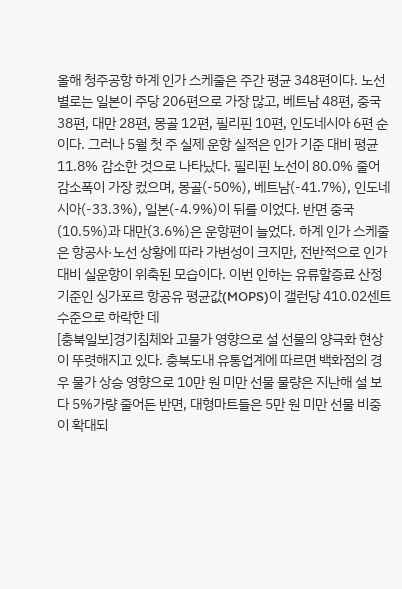올해 청주공항 하계 인가 스케줄은 주간 평균 348편이다. 노선별로는 일본이 주당 206편으로 가장 많고, 베트남 48편, 중국 38편, 대만 28편, 몽골 12편, 필리핀 10편, 인도네시아 6편 순이다. 그러나 5월 첫 주 실제 운항 실적은 인가 기준 대비 평균 11.8% 감소한 것으로 나타났다. 필리핀 노선이 80.0% 줄어 감소폭이 가장 컸으며, 몽골(-50%), 베트남(-41.7%), 인도네시아(-33.3%), 일본(-4.9%)이 뒤를 이었다. 반면 중국(10.5%)과 대만(3.6%)은 운항편이 늘었다. 하계 인가 스케줄은 항공사·노선 상황에 따라 가변성이 크지만, 전반적으로 인가 대비 실운항이 위축된 모습이다. 이번 인하는 유류할증료 산정 기준인 싱가포르 항공유 평균값(MOPS)이 갤런당 410.02센트 수준으로 하락한 데
[충북일보]경기침체와 고물가 영향으로 설 선물의 양극화 현상이 뚜렷해지고 있다. 충북도내 유통업계에 따르면 백화점의 경우 물가 상승 영향으로 10만 원 미만 선물 물량은 지난해 설 보다 5%가량 줄어든 반면, 대형마트들은 5만 원 미만 선물 비중이 확대되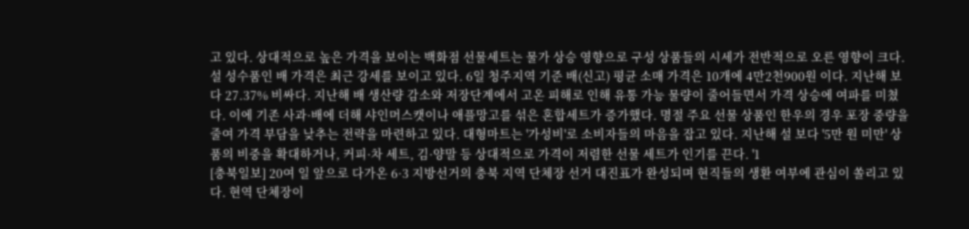고 있다. 상대적으로 높은 가격을 보이는 백화점 선물세트는 물가 상승 영향으로 구성 상품들의 시세가 전반적으로 오른 영향이 크다. 설 성수품인 배 가격은 최근 강세를 보이고 있다. 6일 청주지역 기준 배(신고) 평균 소매 가격은 10개에 4만2천900원 이다. 지난해 보다 27.37% 비싸다. 지난해 배 생산량 감소와 저장단계에서 고온 피해로 인해 유통 가능 물량이 줄어들면서 가격 상승에 여파를 미쳤다. 이에 기존 사과·배에 더해 샤인머스캣이나 애플망고를 섞은 혼합세트가 증가했다. 명절 주요 선물 상품인 한우의 경우 포장 중량을 줄여 가격 부담을 낮추는 전략을 마련하고 있다. 대형마트는 '가성비'로 소비자들의 마음을 잡고 있다. 지난해 설 보다 '5만 원 미만' 상품의 비중을 확대하거나, 커피·차 세트, 김·양말 등 상대적으로 가격이 저렴한 선물 세트가 인기를 끈다. '1
[충북일보] 20여 일 앞으로 다가온 6·3 지방선거의 충북 지역 단체장 선거 대진표가 완성되며 현직들의 생환 여부에 관심이 쏠리고 있다. 현역 단체장이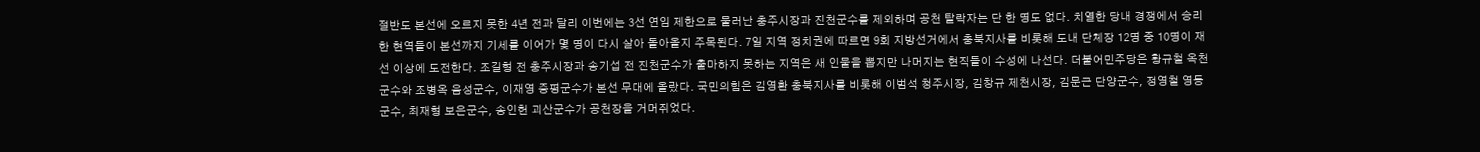절반도 본선에 오르지 못한 4년 전과 달리 이번에는 3선 연임 제한으로 물러난 충주시장과 진천군수를 제외하며 공천 탈락자는 단 한 명도 없다. 치열한 당내 경쟁에서 승리한 현역들이 본선까지 기세를 이어가 몇 명이 다시 살아 돌아올지 주목된다. 7일 지역 정치권에 따르면 9회 지방선거에서 충북지사를 비롯해 도내 단체장 12명 중 10명이 재선 이상에 도전한다. 조길형 전 충주시장과 송기섭 전 진천군수가 출마하지 못하는 지역은 새 인물을 뽑지만 나머지는 현직들이 수성에 나선다. 더불어민주당은 황규철 옥천군수와 조병옥 음성군수, 이재영 증평군수가 본선 무대에 올랐다. 국민의힘은 김영환 충북지사를 비롯해 이범석 청주시장, 김창규 제천시장, 김문근 단양군수, 정영철 영동군수, 최재형 보은군수, 송인헌 괴산군수가 공천장을 거머쥐었다.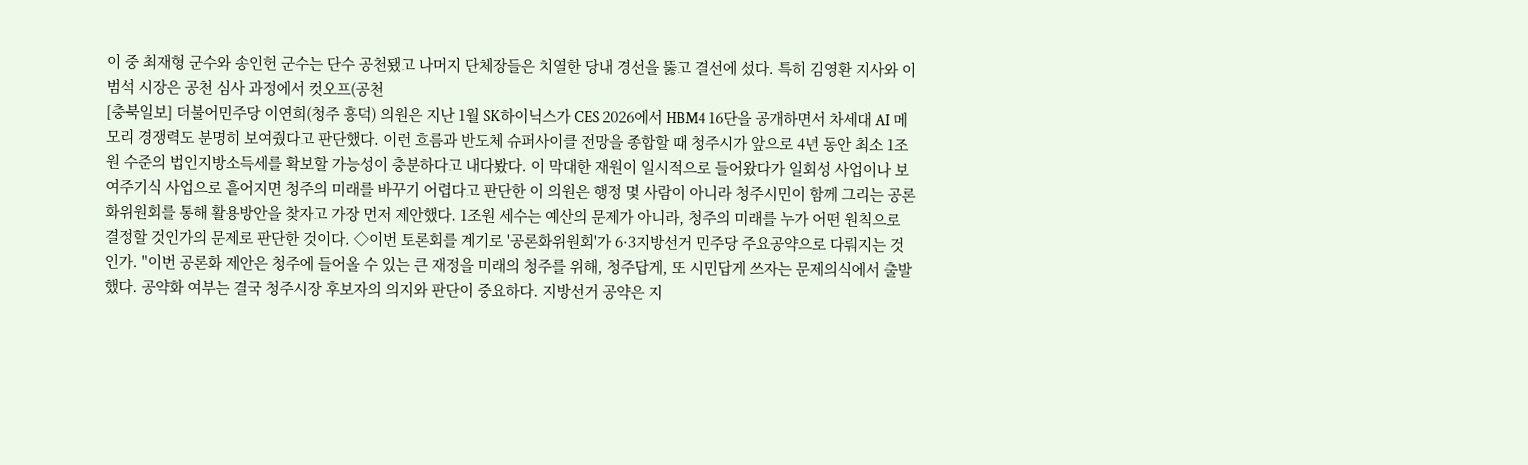이 중 최재형 군수와 송인헌 군수는 단수 공천됐고 나머지 단체장들은 치열한 당내 경선을 뚫고 결선에 섰다. 특히 김영환 지사와 이범석 시장은 공천 심사 과정에서 컷오프(공천
[충북일보] 더불어민주당 이연희(청주 흥덕) 의원은 지난 1월 SK하이닉스가 CES 2026에서 HBM4 16단을 공개하면서 차세대 AI 메모리 경쟁력도 분명히 보여줬다고 판단했다. 이런 흐름과 반도체 슈퍼사이클 전망을 종합할 때 청주시가 앞으로 4년 동안 최소 1조원 수준의 법인지방소득세를 확보할 가능성이 충분하다고 내다봤다. 이 막대한 재원이 일시적으로 들어왔다가 일회성 사업이나 보여주기식 사업으로 흩어지면 청주의 미래를 바꾸기 어렵다고 판단한 이 의원은 행정 몇 사람이 아니라 청주시민이 함께 그리는 공론화위원회를 통해 활용방안을 찾자고 가장 먼저 제안했다. 1조원 세수는 예산의 문제가 아니라, 청주의 미래를 누가 어떤 원칙으로 결정할 것인가의 문제로 판단한 것이다. ◇이번 토론회를 계기로 '공론화위원회'가 6·3지방선거 민주당 주요공약으로 다뤄지는 것인가. "이번 공론화 제안은 청주에 들어올 수 있는 큰 재정을 미래의 청주를 위해, 청주답게, 또 시민답게 쓰자는 문제의식에서 출발했다. 공약화 여부는 결국 청주시장 후보자의 의지와 판단이 중요하다. 지방선거 공약은 지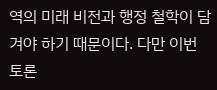역의 미래 비전과 행정 철학이 담겨야 하기 때문이다. 다만 이번 토론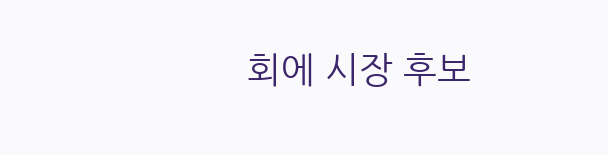회에 시장 후보